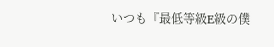いつも『最低等級E級の僕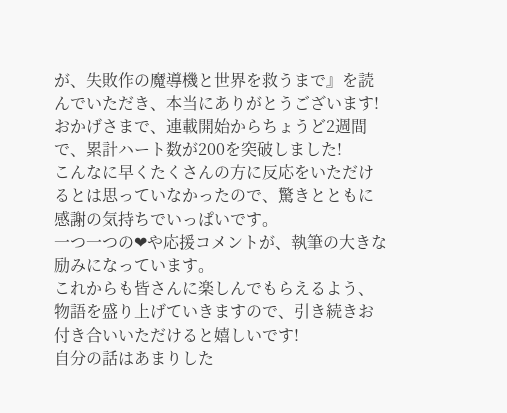が、失敗作の魔導機と世界を救うまで』を読んでいただき、本当にありがとうございます!
おかげさまで、連載開始からちょうど2週間で、累計ハート数が200を突破しました!
こんなに早くたくさんの方に反応をいただけるとは思っていなかったので、驚きとともに感謝の気持ちでいっぱいです。
一つ一つの❤や応援コメントが、執筆の大きな励みになっています。
これからも皆さんに楽しんでもらえるよう、物語を盛り上げていきますので、引き続きお付き合いいただけると嬉しいです!
自分の話はあまりした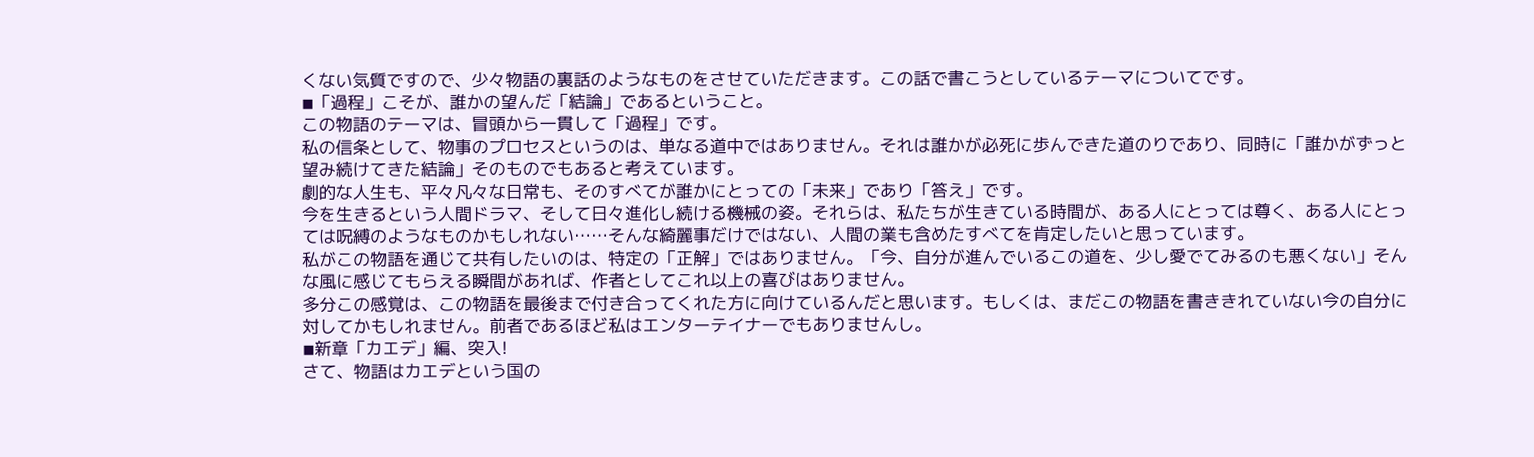くない気質ですので、少々物語の裏話のようなものをさせていただきます。この話で書こうとしているテーマについてです。
◾「過程」こそが、誰かの望んだ「結論」であるということ。
この物語のテーマは、冒頭から一貫して「過程」です。
私の信条として、物事のプロセスというのは、単なる道中ではありません。それは誰かが必死に歩んできた道のりであり、同時に「誰かがずっと望み続けてきた結論」そのものでもあると考えています。
劇的な人生も、平々凡々な日常も、そのすべてが誰かにとっての「未来」であり「答え」です。
今を生きるという人間ドラマ、そして日々進化し続ける機械の姿。それらは、私たちが生きている時間が、ある人にとっては尊く、ある人にとっては呪縛のようなものかもしれない……そんな綺麗事だけではない、人間の業も含めたすべてを肯定したいと思っています。
私がこの物語を通じて共有したいのは、特定の「正解」ではありません。「今、自分が進んでいるこの道を、少し愛でてみるのも悪くない」そんな風に感じてもらえる瞬間があれば、作者としてこれ以上の喜びはありません。
多分この感覚は、この物語を最後まで付き合ってくれた方に向けているんだと思います。もしくは、まだこの物語を書ききれていない今の自分に対してかもしれません。前者であるほど私はエンターテイナーでもありませんし。
◾新章「カエデ」編、突入!
さて、物語はカエデという国の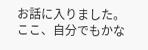お話に入りました。
ここ、自分でもかな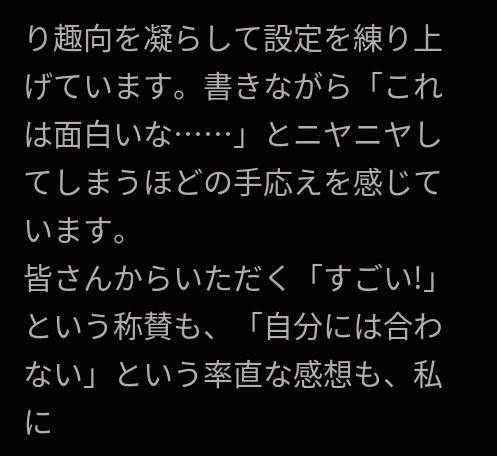り趣向を凝らして設定を練り上げています。書きながら「これは面白いな……」とニヤニヤしてしまうほどの手応えを感じています。
皆さんからいただく「すごい!」という称賛も、「自分には合わない」という率直な感想も、私に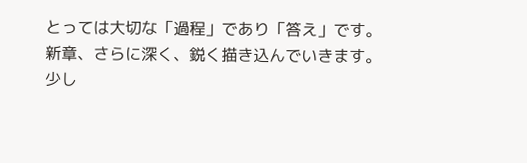とっては大切な「過程」であり「答え」です。
新章、さらに深く、鋭く描き込んでいきます。
少し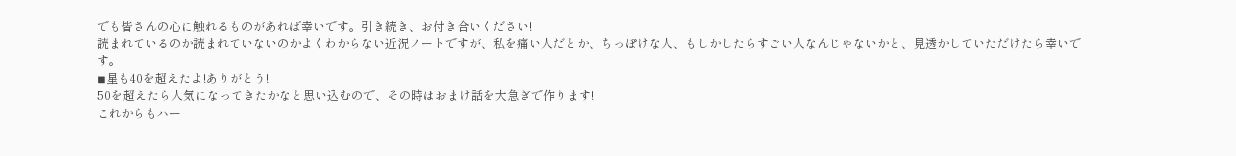でも皆さんの心に触れるものがあれば幸いです。引き続き、お付き合いください!
読まれているのか読まれていないのかよくわからない近況ノートですが、私を痛い人だとか、ちっぽけな人、もしかしたらすごい人なんじゃないかと、見透かしていただけたら幸いです。
◾星も40を超えたよ!ありがとう!
50を超えたら人気になってきたかなと思い込むので、その時はおまけ話を大急ぎで作ります!
これからもハー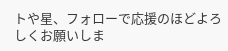トや星、フォローで応援のほどよろしくお願いしま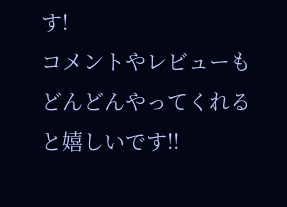す!
コメントやレビューもどんどんやってくれると嬉しいです!!